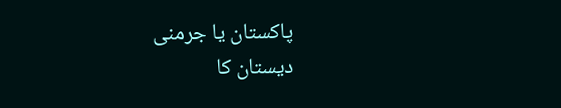پاکستان یا جرمنی
دیستان کا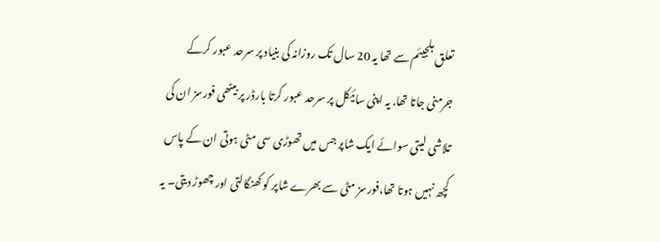تعلق بلجیئم سے تھا یہ 20 سال تک روزانہ کی بنیاد پر سرحد عبور کرکے جرمنی جاتا تھا. یہ اپنی سائیکل پر سرحد عبور کرتا بارڈر پر بیٹھی فورسز ان کی تلاشی لیتی سوائے ایک شاپر جس میں تھوڑی سی مٹی ہوتی ان کے پاس کچھ نہیں ہوتا تھا،فورسز مٹی سے بھرے شاپر کو کھنگالتی اور چھوڑ دیتی۔ یہ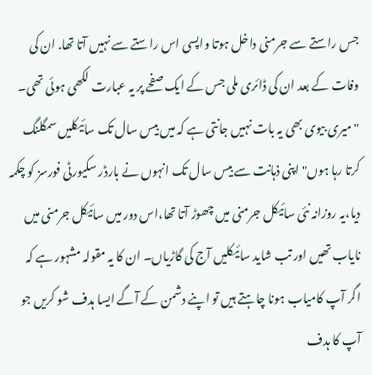جس راستے سے جرمنی داخل ہوتا واپسی اس راستے سے نہیں آتا تھا. ان کی وفات کے بعد ان کی ڈائری ملی جس کے ایک صفحے پر یہ عبارت لکھی ہوئی تھی۔ "میری بیوی بھی یہ بات نہیں جانتی ہے کہ میں بیس سال تک سائیکلیں سمگلنگ کرتا رہا ہوں" اپنی ذہانت سے بیس سال تک انہوں نے بارڈر سکیورٹی فورسز کو چکمہ دیا،یہ روزانہ نئی سائیکل جرمنی میں چھوڑ آتا تھا،اس دور میں سائیکل جرمنی میں نایاب تھیں اور تب شاید سائیکلیں آج کی گاڑیاں۔ ان کا یہ مقولہ مشہور ہے کہ اگر آپ کامیاب ہونا چاہتے ہیں تو اپنے دشمن کے آگے ایسا ہدف شو کریں جو آپ کا ہدف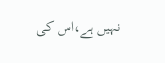نہیں ہے،اس کی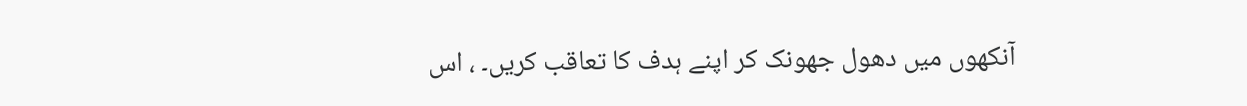آنکھوں میں دھول جھونک کر اپنے ہدف کا تعاقب کریں۔ ، اس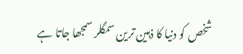شخص کو دنیا کا ذہین ترین سمگلر سمجھا جاتا ہے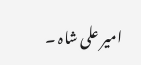امیر علی شاہ ۔